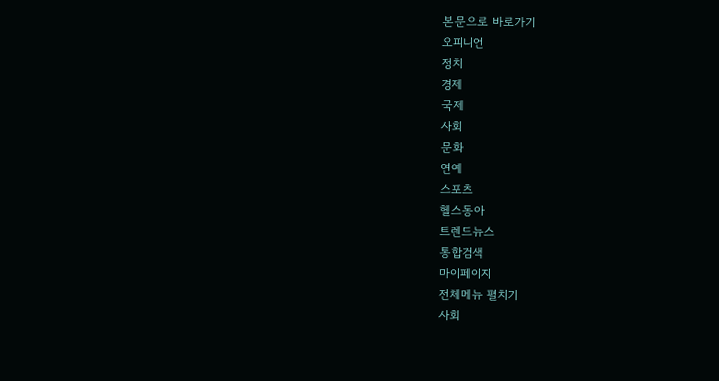본문으로 바로가기
오피니언
정치
경제
국제
사회
문화
연예
스포츠
헬스동아
트렌드뉴스
통합검색
마이페이지
전체메뉴 펼치기
사회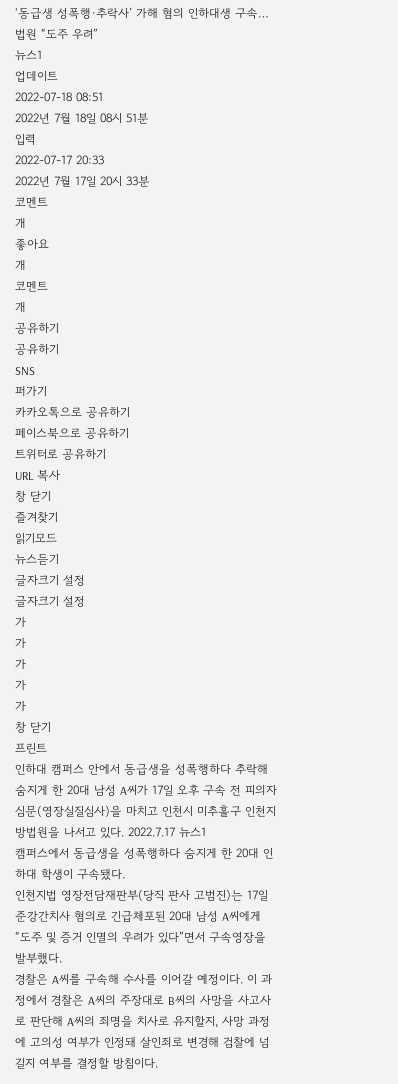‘동급생 성폭행·추락사’ 가해 혐의 인하대생 구속…법원 “도주 우려”
뉴스1
업데이트
2022-07-18 08:51
2022년 7월 18일 08시 51분
입력
2022-07-17 20:33
2022년 7월 17일 20시 33분
코멘트
개
좋아요
개
코멘트
개
공유하기
공유하기
SNS
퍼가기
카카오톡으로 공유하기
페이스북으로 공유하기
트위터로 공유하기
URL 복사
창 닫기
즐겨찾기
읽기모드
뉴스듣기
글자크기 설정
글자크기 설정
가
가
가
가
가
창 닫기
프린트
인하대 캠퍼스 안에서 동급생을 성폭행하다 추락해 숨지게 한 20대 남성 A씨가 17일 오후 구속 전 피의자 심문(영장실질심사)을 마치고 인천시 미추홀구 인천지방법원을 나서고 있다. 2022.7.17 뉴스1
캠퍼스에서 동급생을 성폭행하다 숨지게 한 20대 인하대 학생이 구속됐다.
인천지법 영장전담재판부(당직 판사 고범진)는 17일 준강간치사 혐의로 긴급체포된 20대 남성 A씨에게 “도주 및 증거 인멸의 우려가 있다”면서 구속영장을 발부했다.
경찰은 A씨를 구속해 수사를 이어갈 예정이다. 이 과정에서 경찰은 A씨의 주장대로 B씨의 사망을 사고사로 판단해 A씨의 죄명을 치사로 유지할지, 사망 과정에 고의성 여부가 인정돼 살인죄로 변경해 검찰에 넘길지 여부를 결정할 방침이다.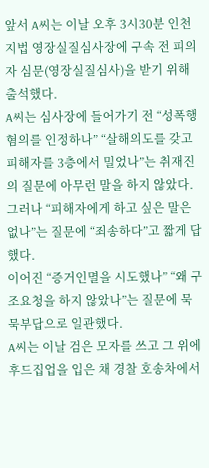앞서 A씨는 이날 오후 3시30분 인천지법 영장실질심사장에 구속 전 피의자 심문(영장실질심사)을 받기 위해 출석했다.
A씨는 심사장에 들어가기 전 “성폭행 혐의를 인정하나” “살해의도를 갖고 피해자를 3층에서 밀었나”는 취재진의 질문에 아무런 말을 하지 않았다.
그러나 “피해자에게 하고 싶은 말은 없나”는 질문에 “죄송하다”고 짧게 답했다.
이어진 “증거인멸을 시도했나” “왜 구조요청을 하지 않았나”는 질문에 묵묵부답으로 일관했다.
A씨는 이날 검은 모자를 쓰고 그 위에 후드집업을 입은 채 경찰 호송차에서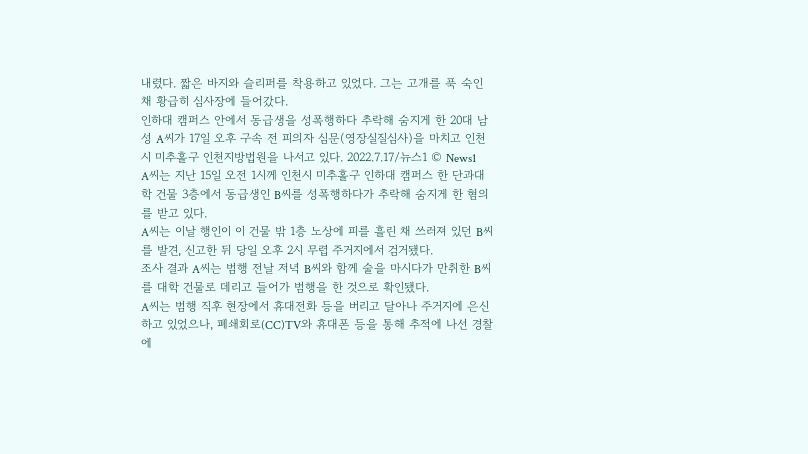내렸다. 짧은 바지와 슬리퍼를 착용하고 있었다. 그는 고개를 푹 숙인 채 황급히 심사장에 들어갔다.
인하대 캠퍼스 안에서 동급생을 성폭행하다 추락해 숨지게 한 20대 남성 A씨가 17일 오후 구속 전 피의자 심문(영장실질심사)을 마치고 인천시 미추홀구 인천지방법원을 나서고 있다. 2022.7.17/뉴스1 © News1
A씨는 지난 15일 오전 1시께 인천시 미추홀구 인하대 캠퍼스 한 단과대학 건물 3층에서 동급생인 B씨를 성폭행하다가 추락해 숨지게 한 혐의를 받고 있다.
A씨는 이날 행인이 이 건물 밖 1층 노상에 피를 흘린 채 쓰러져 있던 B씨를 발견, 신고한 뒤 당일 오후 2시 무렵 주거지에서 검거됐다.
조사 결과 A씨는 범행 전날 저녁 B씨와 함께 술을 마시다가 만취한 B씨를 대학 건물로 데리고 들어가 범행을 한 것으로 확인됐다.
A씨는 범행 직후 현장에서 휴대전화 등을 버리고 달아나 주거지에 은신하고 있었으나, 폐쇄회로(CC)TV와 휴대폰 등을 통해 추적에 나선 경찰에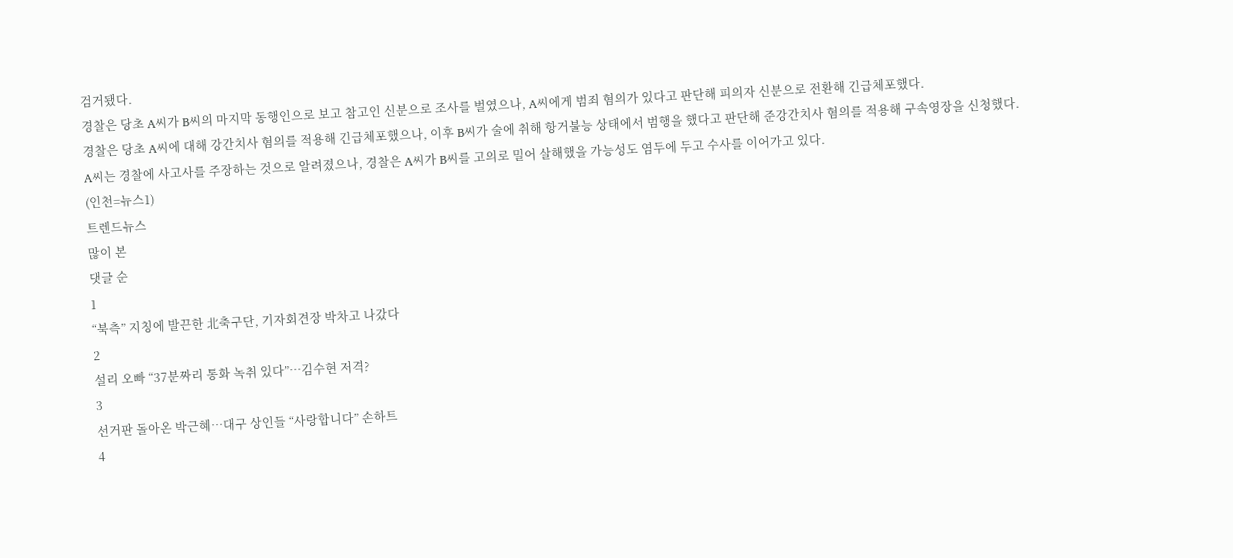검거됐다.
경찰은 당초 A씨가 B씨의 마지막 동행인으로 보고 참고인 신분으로 조사를 벌였으나, A씨에게 범죄 혐의가 있다고 판단해 피의자 신분으로 전환해 긴급체포했다.
경찰은 당초 A씨에 대해 강간치사 혐의를 적용해 긴급체포했으나, 이후 B씨가 술에 취해 항거불능 상태에서 범행을 했다고 판단해 준강간치사 혐의를 적용해 구속영장을 신청했다.
A씨는 경찰에 사고사를 주장하는 것으로 알려졌으나, 경찰은 A씨가 B씨를 고의로 밀어 살해했을 가능성도 염두에 두고 수사를 이어가고 있다.
(인천=뉴스1)
트렌드뉴스
많이 본
댓글 순
1
“북측” 지칭에 발끈한 北축구단, 기자회견장 박차고 나갔다
2
설리 오빠 “37분짜리 통화 녹취 있다”…김수현 저격?
3
선거판 돌아온 박근혜…대구 상인들 “사랑합니다” 손하트
4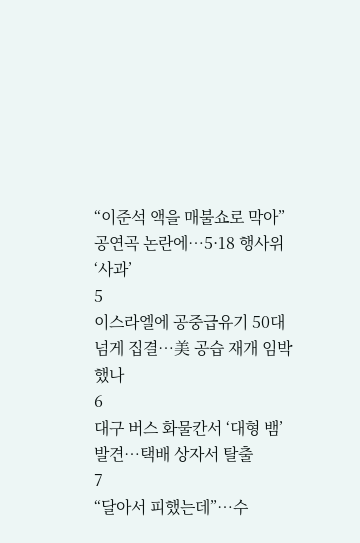“이준석 액을 매불쇼로 막아” 공연곡 논란에…5·18 행사위 ‘사과’
5
이스라엘에 공중급유기 50대 넘게 집결…美 공습 재개 임박했나
6
대구 버스 화물칸서 ‘대형 뱀’ 발견…택배 상자서 탈출
7
“달아서 피했는데”…수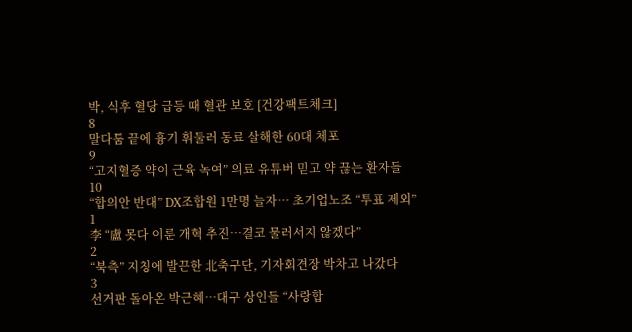박, 식후 혈당 급등 때 혈관 보호 [건강팩트체크]
8
말다툼 끝에 흉기 휘둘러 동료 살해한 60대 체포
9
“고지혈증 약이 근육 녹여” 의료 유튜버 믿고 약 끊는 환자들
10
“합의안 반대” DX조합원 1만명 늘자… 초기업노조 “투표 제외”
1
李 “盧 못다 이룬 개혁 추진…결코 물러서지 않겠다”
2
“북측” 지칭에 발끈한 北축구단, 기자회견장 박차고 나갔다
3
선거판 돌아온 박근혜…대구 상인들 “사랑합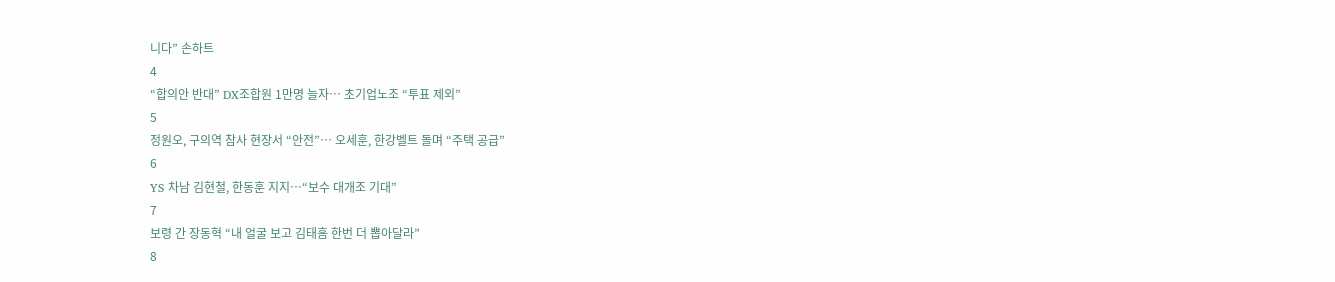니다” 손하트
4
“합의안 반대” DX조합원 1만명 늘자… 초기업노조 “투표 제외”
5
정원오, 구의역 참사 현장서 “안전”… 오세훈, 한강벨트 돌며 “주택 공급”
6
YS 차남 김현철, 한동훈 지지…“보수 대개조 기대”
7
보령 간 장동혁 “내 얼굴 보고 김태흠 한번 더 뽑아달라”
8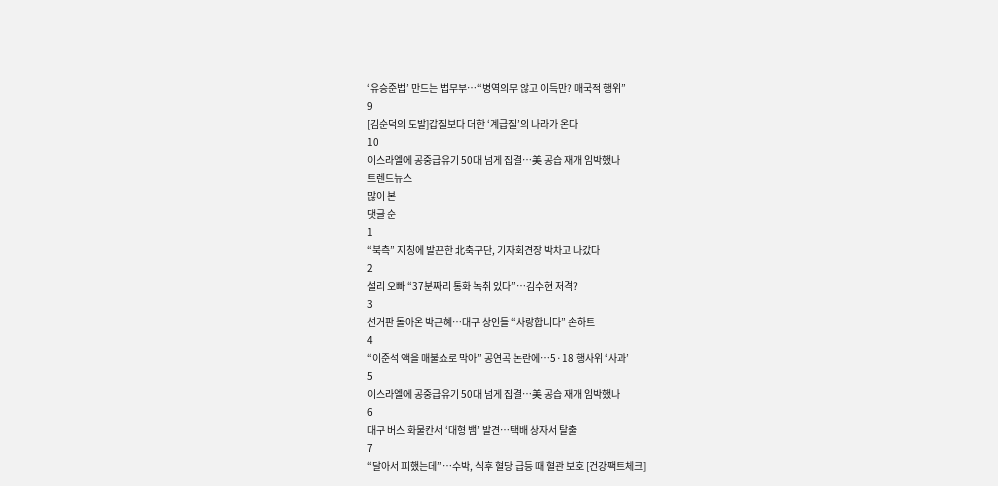‘유승준법’ 만드는 법무부…“병역의무 않고 이득만? 매국적 행위”
9
[김순덕의 도발]갑질보다 더한 ‘계급질’의 나라가 온다
10
이스라엘에 공중급유기 50대 넘게 집결…美 공습 재개 임박했나
트렌드뉴스
많이 본
댓글 순
1
“북측” 지칭에 발끈한 北축구단, 기자회견장 박차고 나갔다
2
설리 오빠 “37분짜리 통화 녹취 있다”…김수현 저격?
3
선거판 돌아온 박근혜…대구 상인들 “사랑합니다” 손하트
4
“이준석 액을 매불쇼로 막아” 공연곡 논란에…5·18 행사위 ‘사과’
5
이스라엘에 공중급유기 50대 넘게 집결…美 공습 재개 임박했나
6
대구 버스 화물칸서 ‘대형 뱀’ 발견…택배 상자서 탈출
7
“달아서 피했는데”…수박, 식후 혈당 급등 때 혈관 보호 [건강팩트체크]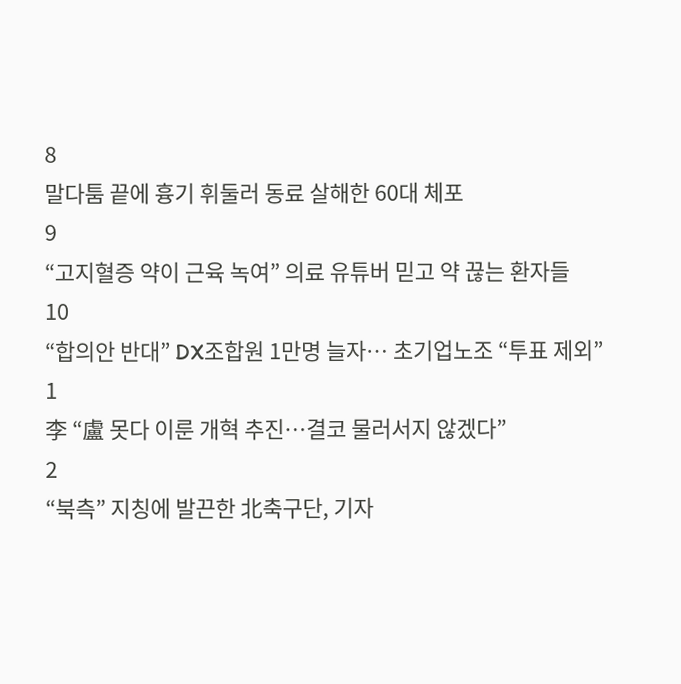8
말다툼 끝에 흉기 휘둘러 동료 살해한 60대 체포
9
“고지혈증 약이 근육 녹여” 의료 유튜버 믿고 약 끊는 환자들
10
“합의안 반대” DX조합원 1만명 늘자… 초기업노조 “투표 제외”
1
李 “盧 못다 이룬 개혁 추진…결코 물러서지 않겠다”
2
“북측” 지칭에 발끈한 北축구단, 기자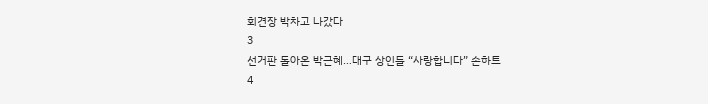회견장 박차고 나갔다
3
선거판 돌아온 박근혜…대구 상인들 “사랑합니다” 손하트
4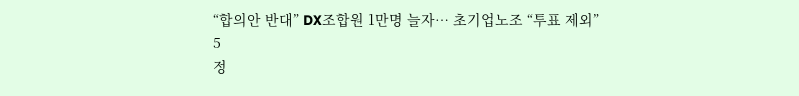“합의안 반대” DX조합원 1만명 늘자… 초기업노조 “투표 제외”
5
정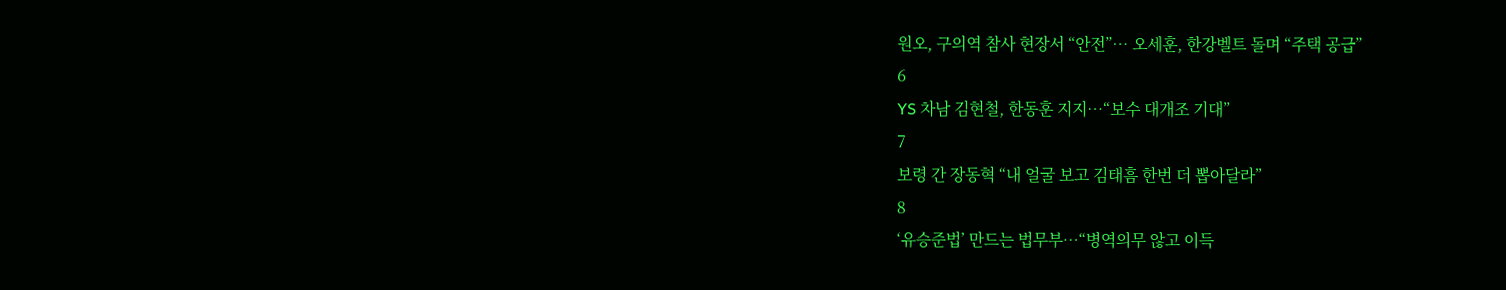원오, 구의역 참사 현장서 “안전”… 오세훈, 한강벨트 돌며 “주택 공급”
6
YS 차남 김현철, 한동훈 지지…“보수 대개조 기대”
7
보령 간 장동혁 “내 얼굴 보고 김태흠 한번 더 뽑아달라”
8
‘유승준법’ 만드는 법무부…“병역의무 않고 이득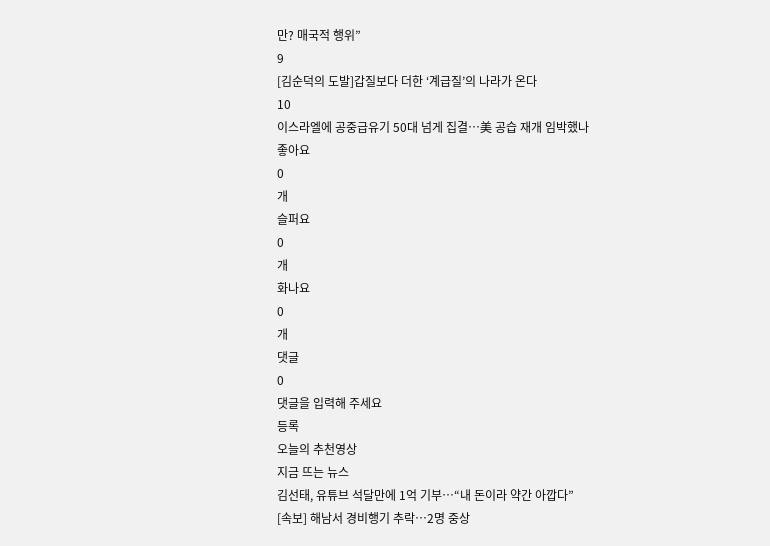만? 매국적 행위”
9
[김순덕의 도발]갑질보다 더한 ‘계급질’의 나라가 온다
10
이스라엘에 공중급유기 50대 넘게 집결…美 공습 재개 임박했나
좋아요
0
개
슬퍼요
0
개
화나요
0
개
댓글
0
댓글을 입력해 주세요
등록
오늘의 추천영상
지금 뜨는 뉴스
김선태, 유튜브 석달만에 1억 기부…“내 돈이라 약간 아깝다”
[속보] 해남서 경비행기 추락…2명 중상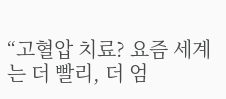“고혈압 치료? 요즘 세계는 더 빨리, 더 엄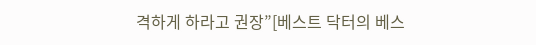격하게 하라고 권장”[베스트 닥터의 베스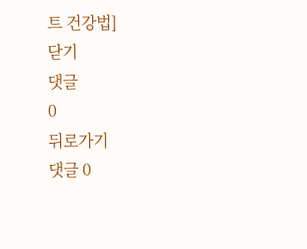트 건강법]
닫기
댓글
0
뒤로가기
댓글 0